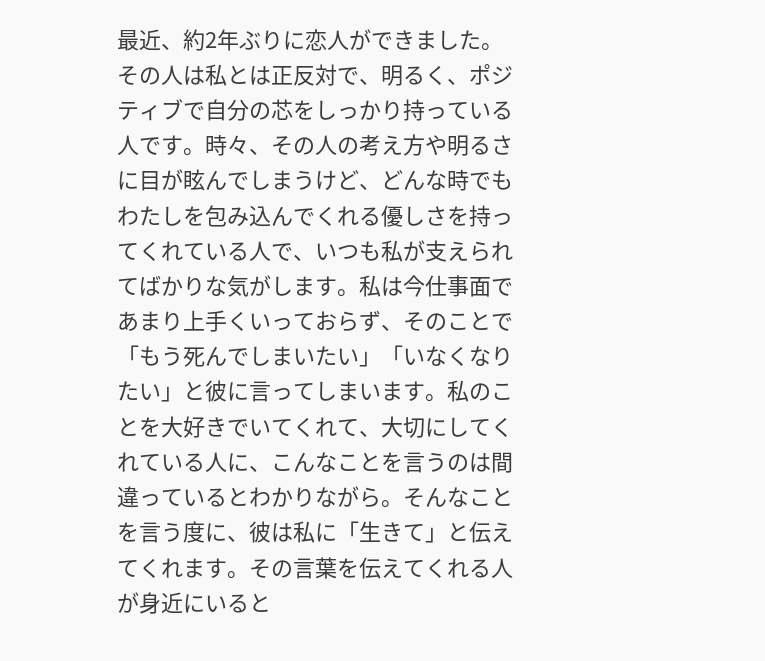最近、約2年ぶりに恋人ができました。その人は私とは正反対で、明るく、ポジティブで自分の芯をしっかり持っている人です。時々、その人の考え方や明るさに目が眩んでしまうけど、どんな時でもわたしを包み込んでくれる優しさを持ってくれている人で、いつも私が支えられてばかりな気がします。私は今仕事面であまり上手くいっておらず、そのことで「もう死んでしまいたい」「いなくなりたい」と彼に言ってしまいます。私のことを大好きでいてくれて、大切にしてくれている人に、こんなことを言うのは間違っているとわかりながら。そんなことを言う度に、彼は私に「生きて」と伝えてくれます。その言葉を伝えてくれる人が身近にいると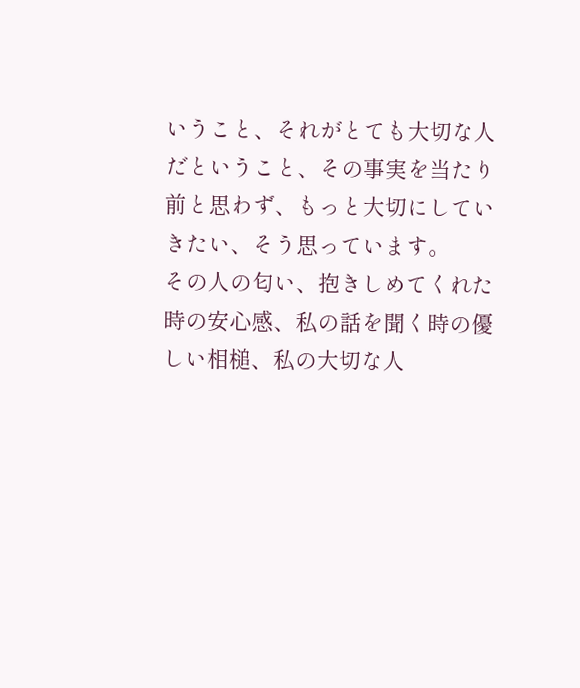いうこと、それがとても大切な人だということ、その事実を当たり前と思わず、もっと大切にしていきたい、そう思っています。
その人の匂い、抱きしめてくれた時の安心感、私の話を聞く時の優しい相槌、私の大切な人